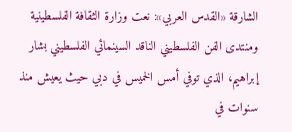الشارقة «القدس العربي»: نعت وزارة الثقافة الفلسطينية ومنتدى الفن الفلسطيني الناقد السينمائي الفلسطيني بشار إبراهيم، الذي توفي أمس الخميس في دبي حيث يعيش منذ سنوات في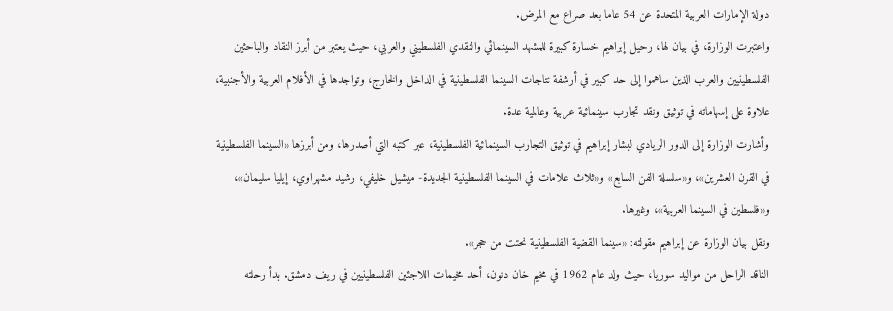دولة الإمارات العربية المتحدة عن 54 عاما بعد صراع مع المرض.
واعتبرت الوزارة، في بيان لها، رحيل إبراهيم خسارة كبيرة للمشهد السينمائي والنقدي الفلسطيني والعربي، حيث يعتبر من أبرز النقاد والباحثين الفلسطينيين والعرب الذين ساهموا إلى حد كبير في أرشفة نتاجات السينما الفلسطينية في الداخل والخارج، وتواجدها في الأفلام العربية والأجنبية، علاوة على إسهاماته في توثيق ونقد تجارب سينمائية عربية وعالمية عدة.
وأشارت الوزارة إلى الدور الريادي لبشار إبراهيم في توثيق التجارب السينمائية الفلسطينية، عبر كتبه التي أصدرها، ومن أبرزها «السينما الفلسطينية في القرن العشرين»، و«سلسلة الفن السابع» و«ثلاث علامات في السينما الفلسطينية الجديدة- ميشيل خليفي، رشيد مشهراوي، إيليا سليمان»، و«فلسطين في السينما العربية»، وغيرها.
ونقل بيان الوزارة عن إبراهيم مقولته: «سينما القضية الفلسطينية نحتت من حجر».
الناقد الراحل من مواليد سوريا، حيث ولد عام 1962 في مخيم خان دنون، أحد مخيمات اللاجئين الفلسطينيين في ريف دمشق. بدأ رحلته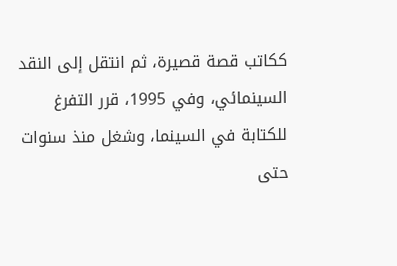ككاتب قصة قصيرة، ثم انتقل إلى النقد السينمائي، وفي 1995، قرر التفرغ للكتابة في السينما، وشغل منذ سنوات حتى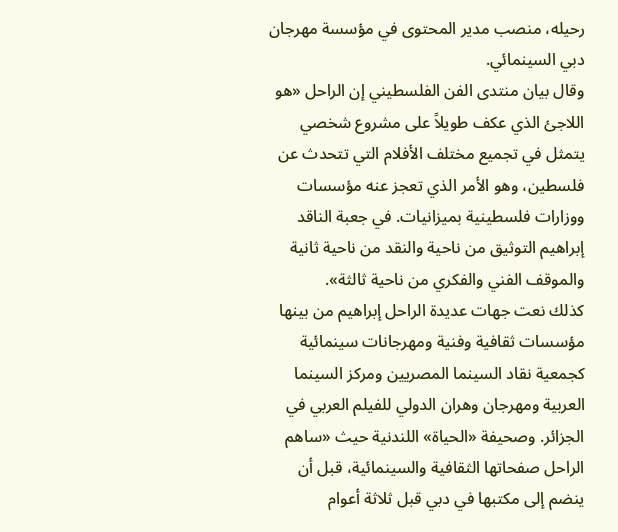رحيله، منصب مدير المحتوى في مؤسسة مهرجان دبي السينمائي.
وقال بيان منتدى الفن الفلسطيني إن الراحل «هو اللاجئ الذي عكف طويلاً على مشروع شخصي يتمثل في تجميع مختلف الأفلام التي تتحدث عن فلسطين، وهو الأمر الذي تعجز عنه مؤسسات ووزارات فلسطينية بميزانيات. في جعبة الناقد إبراهيم التوثيق من ناحية والنقد من ناحية ثانية والموقف الفني والفكري من ناحية ثالثة».
كذلك نعت جهات عديدة الراحل إبراهيم من بينها مؤسسات ثقافية وفنية ومهرجانات سينمائية كجمعية نقاد السينما المصريين ومركز السينما العربية ومهرجان وهران الدولي للفيلم العربي في الجزائر. وصحيفة «الحياة» اللندنية حيث «ساهم الراحل صفحاتها الثقافية والسينمائية، قبل أن ينضم إلى مكتبها في دبي قبل ثلاثة أعوام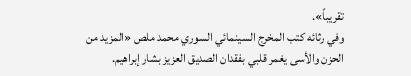تقريباً».
وفي رثائه كتب المخرج السينمائي السوري محمد ملص «المزيد من الحزن والأسى يغمر قلبي بفقدان الصديق العزيز بشار إبراهيم.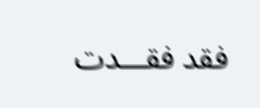فقد فقـــدت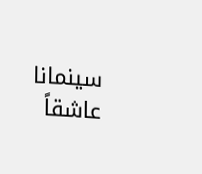سينمانا عاشقاً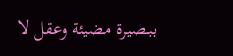ببـصيرة مضيئة وعقل لا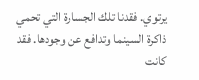يرتوي. فقدنا تلك الجسارة التي تحمي ذاكرة السينما وتدافع عن وجودها. فقد كانت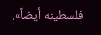فلسطينه أيضاً».